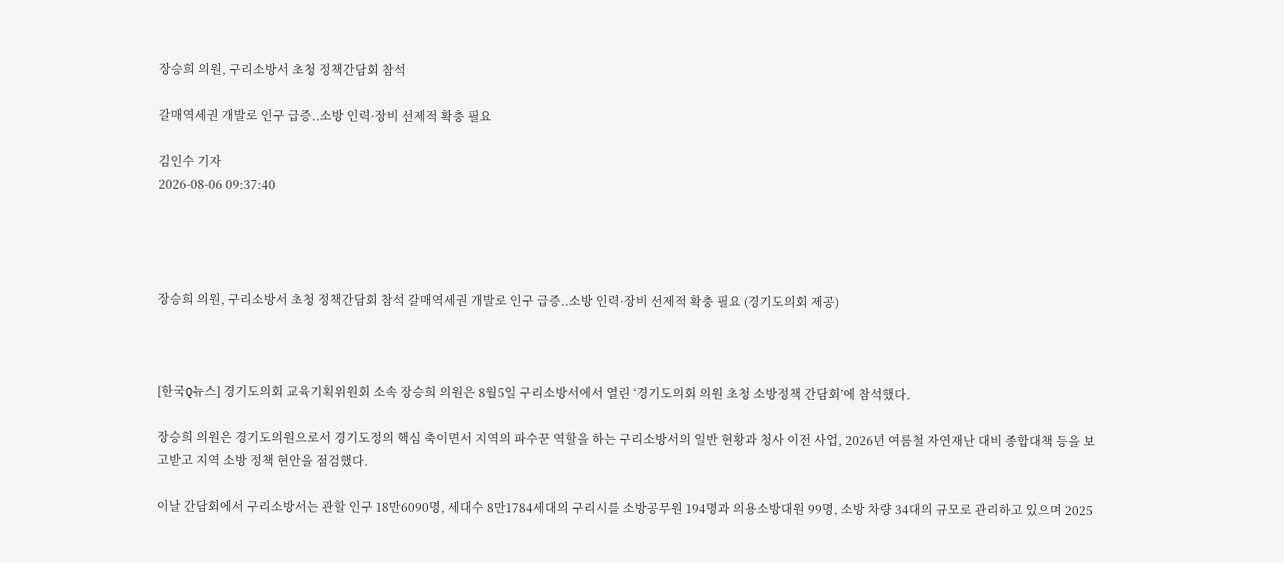장승희 의원, 구리소방서 초청 정책간담회 참석

갈매역세권 개발로 인구 급증..소방 인력·장비 선제적 확충 필요

김인수 기자
2026-08-06 09:37:40




장승희 의원, 구리소방서 초청 정책간담회 참석 갈매역세권 개발로 인구 급증..소방 인력·장비 선제적 확충 필요 (경기도의회 제공)



[한국Q뉴스] 경기도의회 교육기획위원회 소속 장승희 의원은 8월5일 구리소방서에서 열린 ‘경기도의회 의원 초청 소방정책 간담회’에 참석했다.

장승희 의원은 경기도의원으로서 경기도정의 핵심 축이면서 지역의 파수꾼 역할을 하는 구리소방서의 일반 현황과 청사 이전 사업, 2026년 여름철 자연재난 대비 종합대책 등을 보고받고 지역 소방 정책 현안을 점검했다.

이날 간담회에서 구리소방서는 관할 인구 18만6090명, 세대수 8만1784세대의 구리시를 소방공무원 194명과 의용소방대원 99명, 소방 차량 34대의 규모로 관리하고 있으며 2025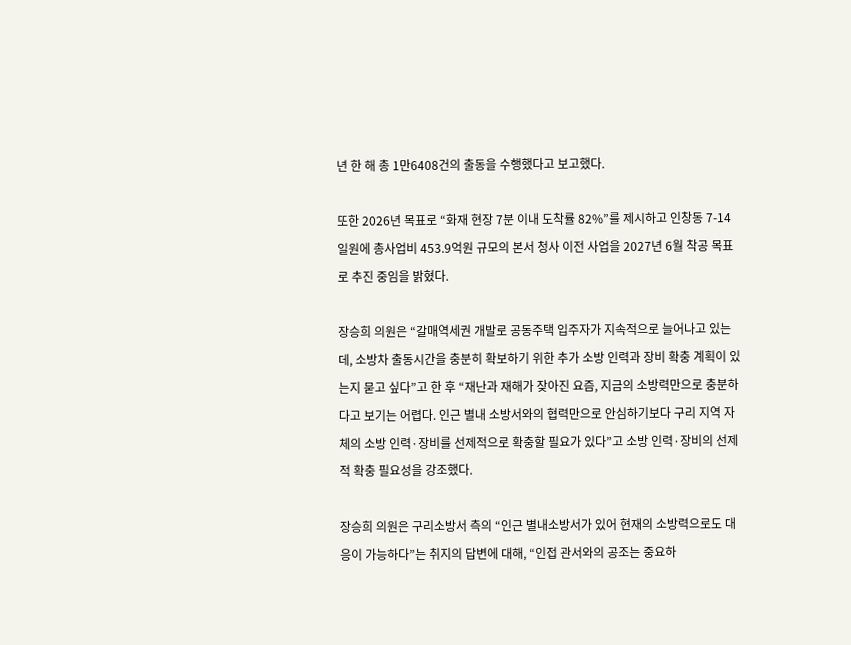년 한 해 총 1만6408건의 출동을 수행했다고 보고했다.

또한 2026년 목표로 “화재 현장 7분 이내 도착률 82%”를 제시하고 인창동 7-14일원에 총사업비 453.9억원 규모의 본서 청사 이전 사업을 2027년 6월 착공 목표로 추진 중임을 밝혔다.

장승희 의원은 “갈매역세권 개발로 공동주택 입주자가 지속적으로 늘어나고 있는데, 소방차 출동시간을 충분히 확보하기 위한 추가 소방 인력과 장비 확충 계획이 있는지 묻고 싶다”고 한 후 “재난과 재해가 잦아진 요즘, 지금의 소방력만으로 충분하다고 보기는 어렵다. 인근 별내 소방서와의 협력만으로 안심하기보다 구리 지역 자체의 소방 인력·장비를 선제적으로 확충할 필요가 있다”고 소방 인력·장비의 선제적 확충 필요성을 강조했다.

장승희 의원은 구리소방서 측의 “인근 별내소방서가 있어 현재의 소방력으로도 대응이 가능하다”는 취지의 답변에 대해, “인접 관서와의 공조는 중요하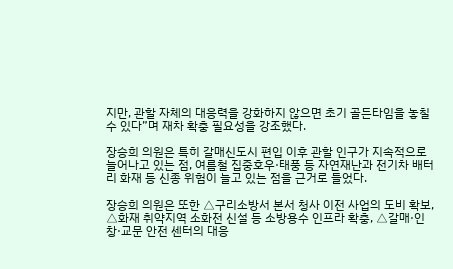지만, 관할 자체의 대응력을 강화하지 않으면 초기 골든타임을 놓칠 수 있다”며 재차 확충 필요성을 강조했다.

장승희 의원은 특히 갈매신도시 편입 이후 관할 인구가 지속적으로 늘어나고 있는 점, 여름철 집중호우·태풍 등 자연재난과 전기차 배터리 화재 등 신종 위험이 늘고 있는 점을 근거로 들었다.

장승희 의원은 또한 △구리소방서 본서 청사 이전 사업의 도비 확보, △화재 취약지역 소화전 신설 등 소방용수 인프라 확충, △갈매·인창·교문 안전 센터의 대응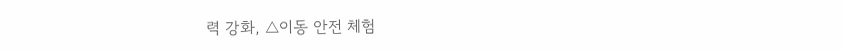력 강화, △이동 안전 체험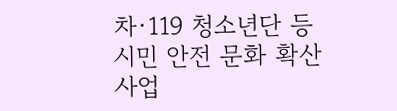차·119 청소년단 등 시민 안전 문화 확산 사업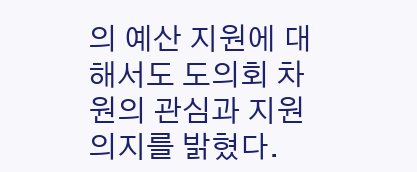의 예산 지원에 대해서도 도의회 차원의 관심과 지원 의지를 밝혔다.